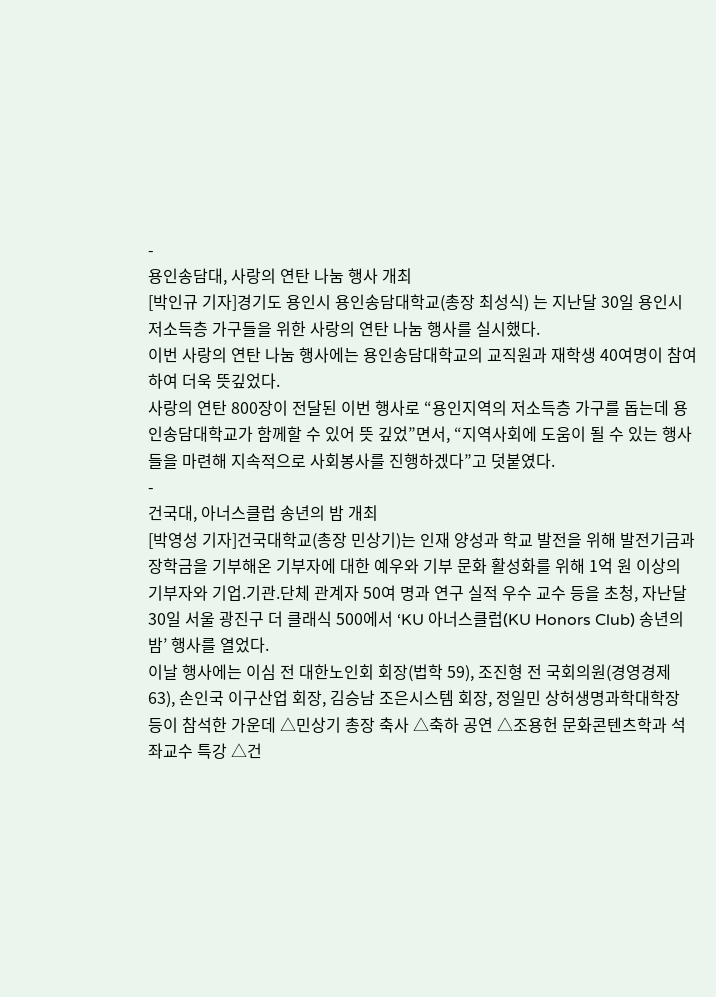-
용인송담대, 사랑의 연탄 나눔 행사 개최
[박인규 기자]경기도 용인시 용인송담대학교(총장 최성식) 는 지난달 30일 용인시 저소득층 가구들을 위한 사랑의 연탄 나눔 행사를 실시했다.
이번 사랑의 연탄 나눔 행사에는 용인송담대학교의 교직원과 재학생 40여명이 참여하여 더욱 뜻깊었다.
사랑의 연탄 800장이 전달된 이번 행사로 “용인지역의 저소득층 가구를 돕는데 용인송담대학교가 함께할 수 있어 뜻 깊었”면서, “지역사회에 도움이 될 수 있는 행사들을 마련해 지속적으로 사회봉사를 진행하겠다”고 덧붙였다.
-
건국대, 아너스클럽 송년의 밤 개최
[박영성 기자]건국대학교(총장 민상기)는 인재 양성과 학교 발전을 위해 발전기금과 장학금을 기부해온 기부자에 대한 예우와 기부 문화 활성화를 위해 1억 원 이상의 기부자와 기업.기관.단체 관계자 50여 명과 연구 실적 우수 교수 등을 초청, 자난달 30일 서울 광진구 더 클래식 500에서 ‘KU 아너스클럽(KU Honors Club) 송년의 밤’ 행사를 열었다.
이날 행사에는 이심 전 대한노인회 회장(법학 59), 조진형 전 국회의원(경영경제 63), 손인국 이구산업 회장, 김승남 조은시스템 회장, 정일민 상허생명과학대학장 등이 참석한 가운데 △민상기 총장 축사 △축하 공연 △조용헌 문화콘텐츠학과 석좌교수 특강 △건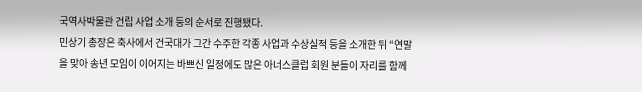국역사박물관 건립 사업 소개 등의 순서로 진행됐다.
민상기 총장은 축사에서 건국대가 그간 수주한 각종 사업과 수상실적 등을 소개한 뒤 “연말을 맞아 송년 모임이 이어지는 바쁘신 일정에도 많은 아너스클럽 회원 분들이 자리를 함께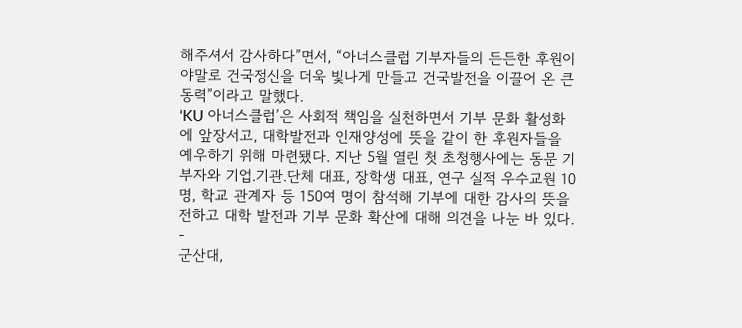해주셔서 감사하다”면서, “아너스클럽 기부자들의 든든한 후원이야말로 건국정신을 더욱 빛나게 만들고 건국발전을 이끌어 온 큰 동력”이라고 말했다.
‘KU 아너스클럽’은 사회적 책임을 실천하면서 기부 문화 활성화에 앞장서고, 대학발전과 인재양성에 뜻을 같이 한 후원자들을 예우하기 위해 마련됐다. 지난 5월 열린 첫 초청행사에는 동문 기부자와 기업.기관.단체 대표, 장학생 대표, 연구 실적 우수교원 10명, 학교 관계자 등 150여 명이 참석해 기부에 대한 감사의 뜻을 전하고 대학 발전과 기부 문화 확산에 대해 의견을 나눈 바 있다.
-
군산대,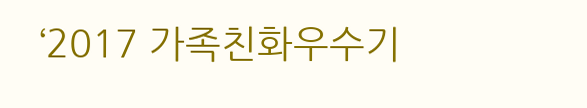‘2017 가족친화우수기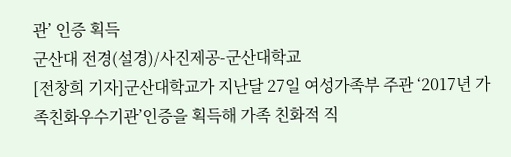관’ 인증 획득
군산대 전경(설경)/사진제공-군산대학교
[전창희 기자]군산대학교가 지난달 27일 여성가족부 주관 ‘2017년 가족친화우수기관’인증을 획득해 가족 친화적 직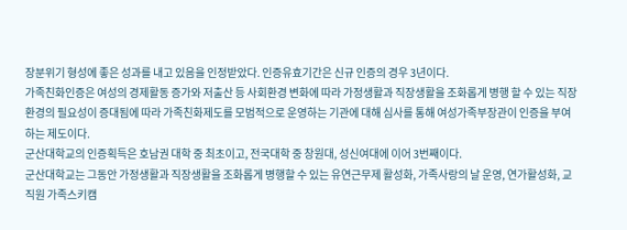장분위기 형성에 좋은 성과를 내고 있음을 인정받았다. 인증유효기간은 신규 인증의 경우 3년이다.
가족친화인증은 여성의 경제활동 증가와 저출산 등 사회환경 변화에 따라 가정생활과 직장생활을 조화롭게 병행 할 수 있는 직장환경의 필요성이 증대됨에 따라 가족친화제도를 모범적으로 운영하는 기관에 대해 심사를 통해 여성가족부장관이 인증을 부여하는 제도이다.
군산대학교의 인증획득은 호남권 대학 중 최초이고, 전국대학 중 창원대, 성신여대에 이어 3번째이다.
군산대학교는 그동안 가정생활과 직장생활을 조화롭게 병행할 수 있는 유연근무제 활성화, 가족사랑의 날 운영, 연가활성화, 교직원 가족스키캠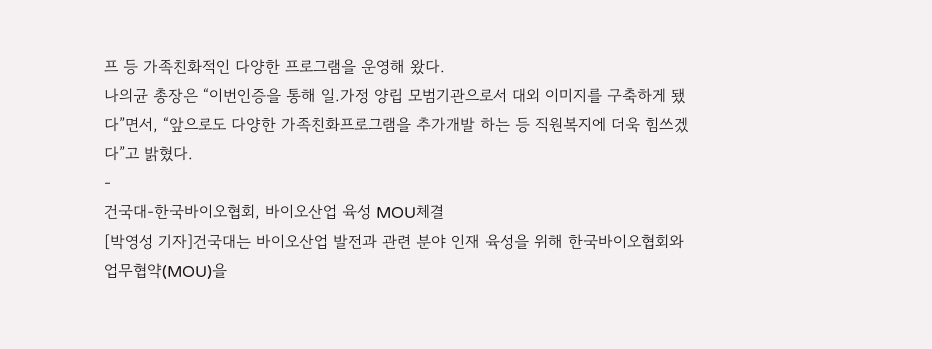프 등 가족친화적인 다양한 프로그램을 운영해 왔다.
나의균 총장은 “이번인증을 통해 일.가정 양립 모범기관으로서 대외 이미지를 구축하게 됐다”면서, “앞으로도 다양한 가족친화프로그램을 추가개발 하는 등 직원복지에 더욱 힘쓰겠다”고 밝혔다.
-
건국대-한국바이오협회, 바이오산업 육성 MOU체결
[박영성 기자]건국대는 바이오산업 발전과 관련 분야 인재 육성을 위해 한국바이오협회와 업무협약(MOU)을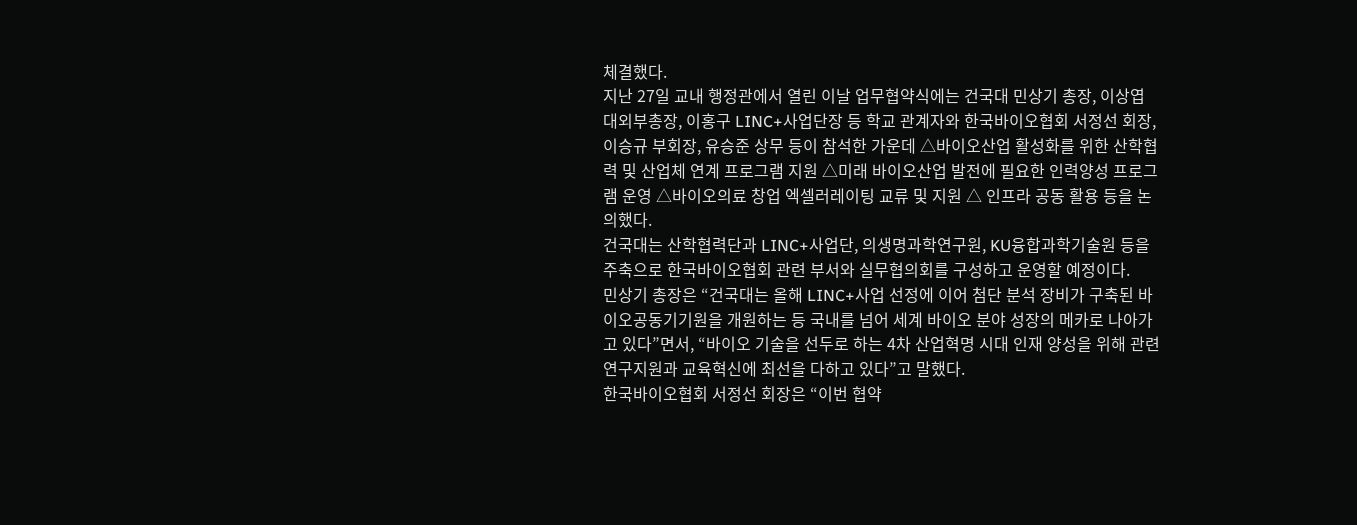체결했다.
지난 27일 교내 행정관에서 열린 이날 업무협약식에는 건국대 민상기 총장, 이상엽 대외부총장, 이홍구 LINC+사업단장 등 학교 관계자와 한국바이오협회 서정선 회장, 이승규 부회장, 유승준 상무 등이 참석한 가운데 △바이오산업 활성화를 위한 산학협력 및 산업체 연계 프로그램 지원 △미래 바이오산업 발전에 필요한 인력양성 프로그램 운영 △바이오의료 창업 엑셀러레이팅 교류 및 지원 △ 인프라 공동 활용 등을 논의했다.
건국대는 산학협력단과 LINC+사업단, 의생명과학연구원, KU융합과학기술원 등을 주축으로 한국바이오협회 관련 부서와 실무협의회를 구성하고 운영할 예정이다.
민상기 총장은 “건국대는 올해 LINC+사업 선정에 이어 첨단 분석 장비가 구축된 바이오공동기기원을 개원하는 등 국내를 넘어 세계 바이오 분야 성장의 메카로 나아가고 있다”면서, “바이오 기술을 선두로 하는 4차 산업혁명 시대 인재 양성을 위해 관련 연구지원과 교육혁신에 최선을 다하고 있다”고 말했다.
한국바이오협회 서정선 회장은 “이번 협약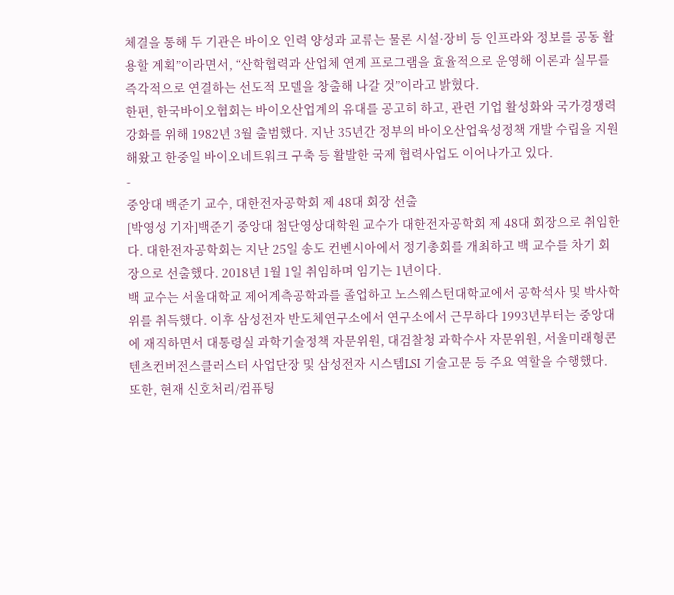체결을 통해 두 기관은 바이오 인력 양성과 교류는 물론 시설·장비 등 인프라와 정보를 공동 활용할 계획”이라면서, “산학협력과 산업체 연계 프로그램을 효율적으로 운영해 이론과 실무를 즉각적으로 연결하는 선도적 모델을 창출해 나갈 것”이라고 밝혔다.
한편, 한국바이오협회는 바이오산업계의 유대를 공고히 하고, 관련 기업 활성화와 국가경쟁력 강화를 위해 1982년 3월 출범했다. 지난 35년간 정부의 바이오산업육성정책 개발 수립을 지원해왔고 한중일 바이오네트워크 구축 등 활발한 국제 협력사업도 이어나가고 있다.
-
중앙대 백준기 교수, 대한전자공학회 제 48대 회장 선출
[박영성 기자]백준기 중앙대 첨단영상대학원 교수가 대한전자공학회 제 48대 회장으로 취임한다. 대한전자공학회는 지난 25일 송도 컨벤시아에서 정기총회를 개최하고 백 교수를 차기 회장으로 선출했다. 2018년 1월 1일 취임하며 임기는 1년이다.
백 교수는 서울대학교 제어계측공학과를 졸업하고 노스웨스턴대학교에서 공학석사 및 박사학위를 취득했다. 이후 삼성전자 반도체연구소에서 연구소에서 근무하다 1993년부터는 중앙대에 재직하면서 대통령실 과학기술정책 자문위원, 대검찰청 과학수사 자문위원, 서울미래형콘텐츠컨버전스클러스터 사업단장 및 삼성전자 시스템LSI 기술고문 등 주요 역할을 수행했다.
또한, 현재 신호처리/컴퓨팅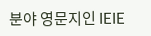분야 영문지인 IEIE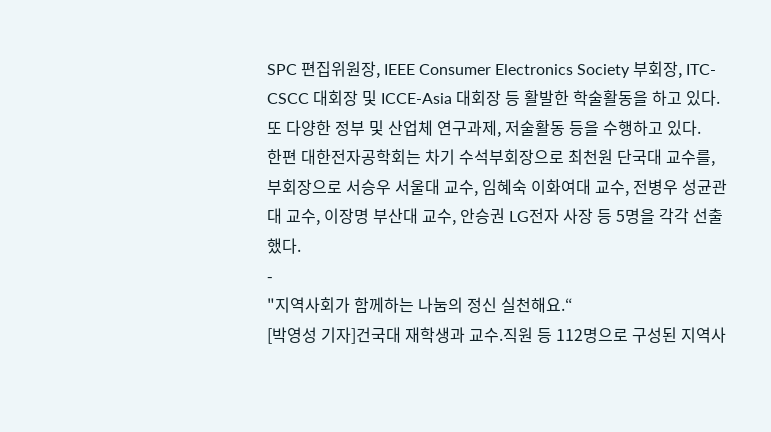SPC 편집위원장, IEEE Consumer Electronics Society 부회장, ITC-CSCC 대회장 및 ICCE-Asia 대회장 등 활발한 학술활동을 하고 있다. 또 다양한 정부 및 산업체 연구과제, 저술활동 등을 수행하고 있다.
한편 대한전자공학회는 차기 수석부회장으로 최천원 단국대 교수를, 부회장으로 서승우 서울대 교수, 임혜숙 이화여대 교수, 전병우 성균관대 교수, 이장명 부산대 교수, 안승권 LG전자 사장 등 5명을 각각 선출했다.
-
"지역사회가 함께하는 나눔의 정신 실천해요.“
[박영성 기자]건국대 재학생과 교수.직원 등 112명으로 구성된 지역사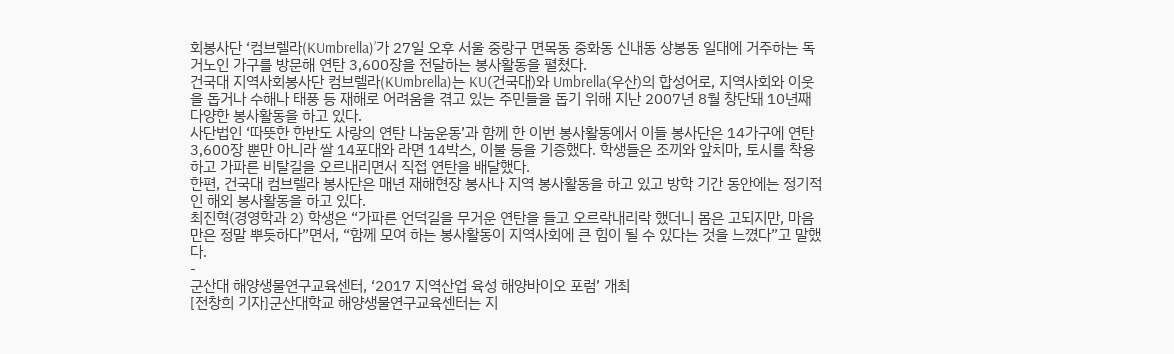회봉사단 ‘컴브렐라(KUmbrella)’가 27일 오후 서울 중랑구 면목동 중화동 신내동 상봉동 일대에 거주하는 독거노인 가구를 방문해 연탄 3,600장을 전달하는 봉사활동을 펼쳤다.
건국대 지역사회봉사단 컴브렐라(KUmbrella)는 KU(건국대)와 Umbrella(우산)의 합성어로, 지역사회와 이웃을 돕거나 수해나 태풍 등 재해로 어려움을 겪고 있는 주민들을 돕기 위해 지난 2007년 8월 창단돼 10년째 다양한 봉사활동을 하고 있다.
사단법인 ‘따뜻한 한반도 사랑의 연탄 나눔운동’과 함께 한 이번 봉사활동에서 이들 봉사단은 14가구에 연탄 3,600장 뿐만 아니라 쌀 14포대와 라면 14박스, 이불 등을 기증했다. 학생들은 조끼와 앞치마, 토시를 착용하고 가파른 비탈길을 오르내리면서 직접 연탄을 배달했다.
한편, 건국대 컴브렐라 봉사단은 매년 재해현장 봉사나 지역 봉사활동을 하고 있고 방학 기간 동안에는 정기적인 해외 봉사활동을 하고 있다.
최진혁(경영학과 2) 학생은 “가파른 언덕길을 무거운 연탄을 들고 오르락내리락 했더니 몸은 고되지만, 마음만은 정말 뿌듯하다”면서, “함께 모여 하는 봉사활동이 지역사회에 큰 힘이 될 수 있다는 것을 느꼈다”고 말했다.
-
군산대 해양생물연구교육센터, ‘2017 지역산업 육성 해양바이오 포럼’ 개최
[전창희 기자]군산대학교 해양생물연구교육센터는 지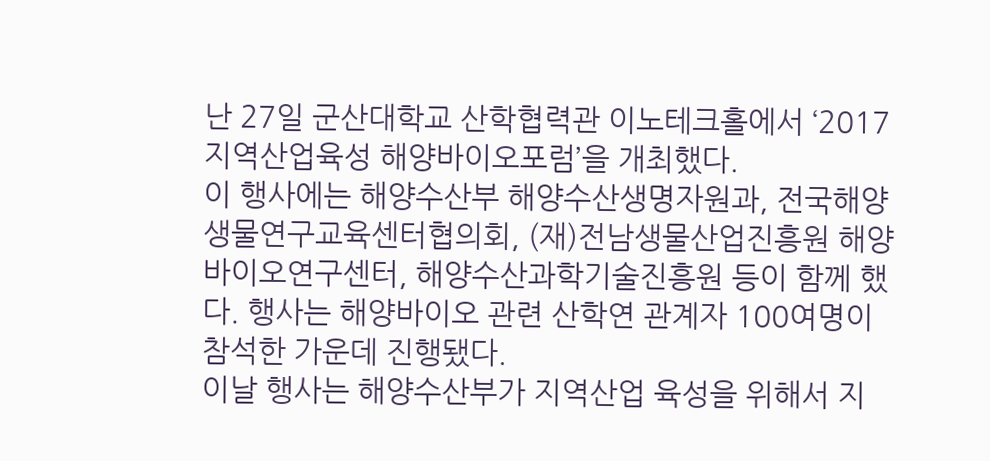난 27일 군산대학교 산학협력관 이노테크홀에서 ‘2017 지역산업육성 해양바이오포럼’을 개최했다.
이 행사에는 해양수산부 해양수산생명자원과, 전국해양생물연구교육센터협의회, (재)전남생물산업진흥원 해양바이오연구센터, 해양수산과학기술진흥원 등이 함께 했다. 행사는 해양바이오 관련 산학연 관계자 100여명이 참석한 가운데 진행됐다.
이날 행사는 해양수산부가 지역산업 육성을 위해서 지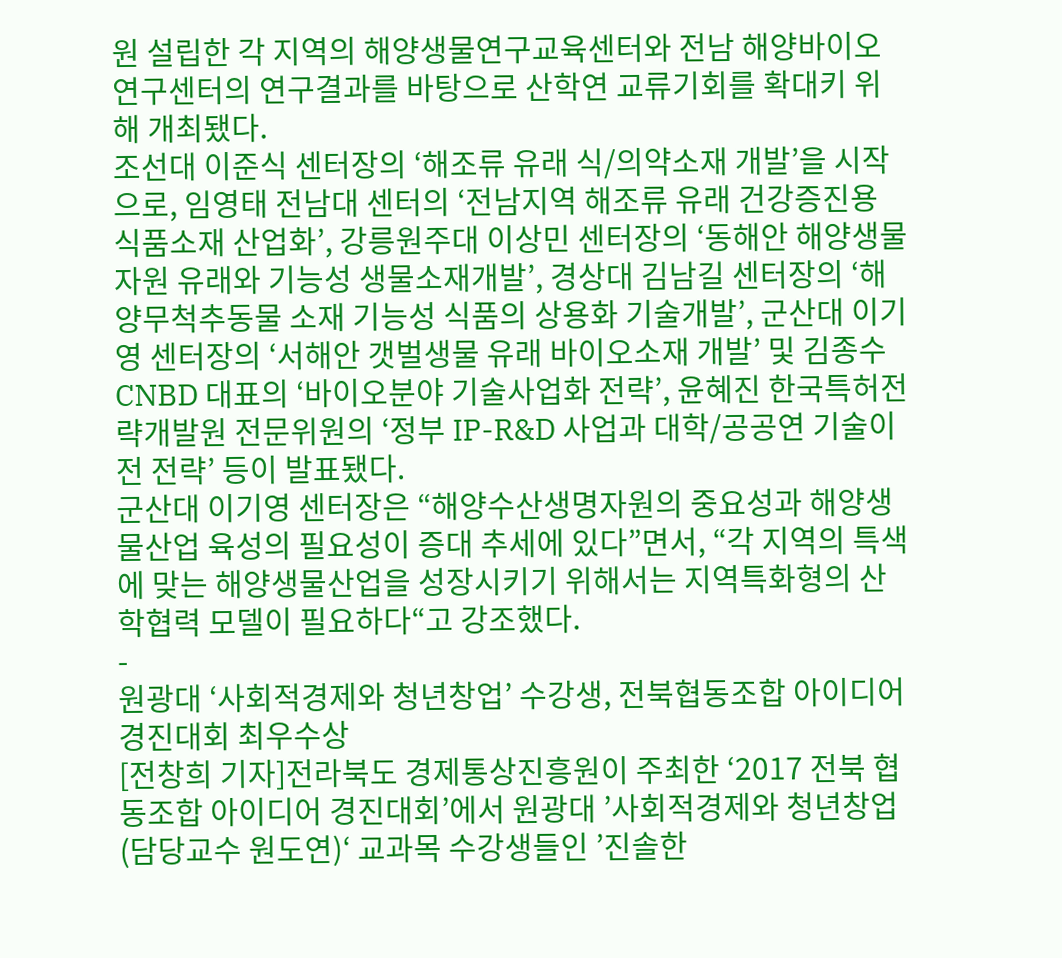원 설립한 각 지역의 해양생물연구교육센터와 전남 해양바이오연구센터의 연구결과를 바탕으로 산학연 교류기회를 확대키 위해 개최됐다.
조선대 이준식 센터장의 ‘해조류 유래 식/의약소재 개발’을 시작으로, 임영태 전남대 센터의 ‘전남지역 해조류 유래 건강증진용 식품소재 산업화’, 강릉원주대 이상민 센터장의 ‘동해안 해양생물자원 유래와 기능성 생물소재개발’, 경상대 김남길 센터장의 ‘해양무척추동물 소재 기능성 식품의 상용화 기술개발’, 군산대 이기영 센터장의 ‘서해안 갯벌생물 유래 바이오소재 개발’ 및 김종수 CNBD 대표의 ‘바이오분야 기술사업화 전략’, 윤혜진 한국특허전략개발원 전문위원의 ‘정부 IP-R&D 사업과 대학/공공연 기술이전 전략’ 등이 발표됐다.
군산대 이기영 센터장은 “해양수산생명자원의 중요성과 해양생물산업 육성의 필요성이 증대 추세에 있다”면서, “각 지역의 특색에 맞는 해양생물산업을 성장시키기 위해서는 지역특화형의 산학협력 모델이 필요하다“고 강조했다.
-
원광대 ‘사회적경제와 청년창업’ 수강생, 전북협동조합 아이디어 경진대회 최우수상
[전창희 기자]전라북도 경제통상진흥원이 주최한 ‘2017 전북 협동조합 아이디어 경진대회’에서 원광대 ’사회적경제와 청년창업(담당교수 원도연)‘ 교과목 수강생들인 ’진솔한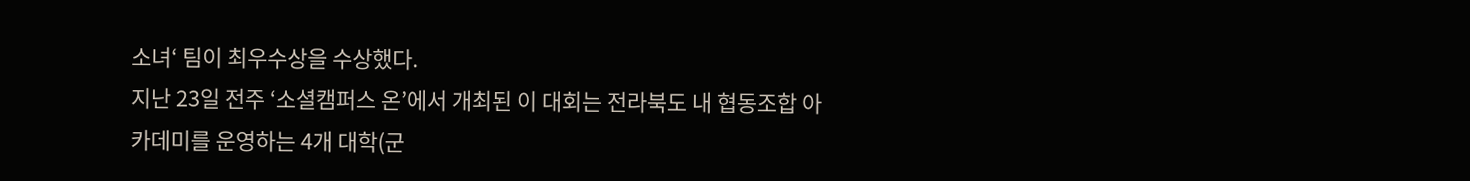소녀‘ 팀이 최우수상을 수상했다.
지난 23일 전주 ‘소셜캠퍼스 온’에서 개최된 이 대회는 전라북도 내 협동조합 아카데미를 운영하는 4개 대학(군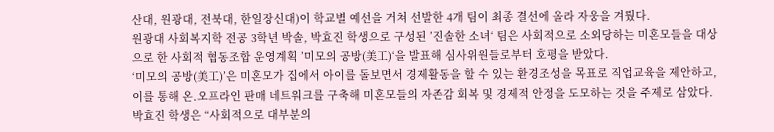산대, 원광대, 전북대, 한일장신대)이 학교별 예선을 거쳐 선발한 4개 팀이 최종 결선에 올라 자웅을 겨뤘다.
원광대 사회복지학 전공 3학년 박솔, 박효진 학생으로 구성된 ’진솔한 소녀‘ 팀은 사회적으로 소외당하는 미혼모들을 대상으로 한 사회적 협동조합 운영계획 ’미모의 공방(美工)‘을 발표해 심사위원들로부터 호평을 받았다.
‘미모의 공방(美工)’은 미혼모가 집에서 아이를 돌보면서 경제활동을 할 수 있는 환경조성을 목표로 직업교육을 제안하고, 이를 통해 온.오프라인 판매 네트워크를 구축해 미혼모들의 자존감 회복 및 경제적 안정을 도모하는 것을 주제로 삼았다.
박효진 학생은 “사회적으로 대부분의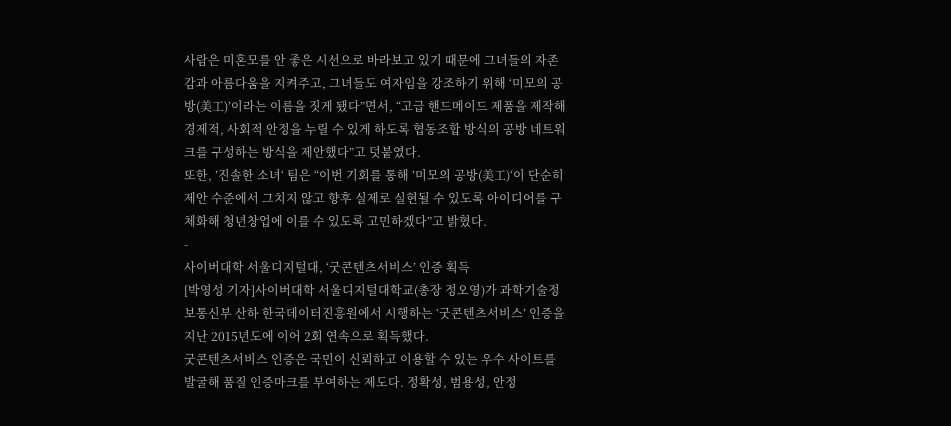사람은 미혼모를 안 좋은 시선으로 바라보고 있기 때문에 그녀들의 자존감과 아름다움을 지켜주고, 그녀들도 여자임을 강조하기 위해 ‘미모의 공방(美工)’이라는 이름을 짓게 됐다”면서, “고급 핸드메이드 제품을 제작해 경제적, 사회적 안정을 누릴 수 있게 하도록 협동조합 방식의 공방 네트워크를 구성하는 방식을 제안했다”고 덧붙였다.
또한, ’진솔한 소녀‘ 팀은 “이번 기회를 통해 ’미모의 공방(美工)‘이 단순히 제안 수준에서 그치지 않고 향후 실제로 실현될 수 있도록 아이디어를 구체화해 청년창업에 이를 수 있도록 고민하겠다”고 밝혔다.
-
사이버대학 서울디지털대, ‘굿콘텐츠서비스’ 인증 획득
[박영성 기자]사이버대학 서울디지털대학교(총장 정오영)가 과학기술정보통신부 산하 한국데이터진흥원에서 시행하는 ‘굿콘텐츠서비스’ 인증을 지난 2015년도에 이어 2회 연속으로 획득했다.
굿콘텐츠서비스 인증은 국민이 신뢰하고 이용할 수 있는 우수 사이트를 발굴해 품질 인증마크를 부여하는 제도다. 정확성, 범용성, 안정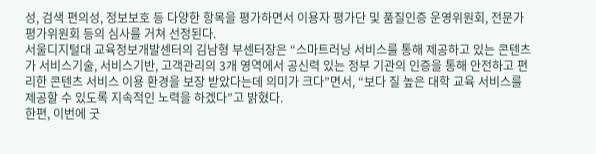성, 검색 편의성, 정보보호 등 다양한 항목을 평가하면서 이용자 평가단 및 품질인증 운영위원회, 전문가 평가위원회 등의 심사를 거쳐 선정된다.
서울디지털대 교육정보개발센터의 김남형 부센터장은 “스마트러닝 서비스를 통해 제공하고 있는 콘텐츠가 서비스기술, 서비스기반, 고객관리의 3개 영역에서 공신력 있는 정부 기관의 인증을 통해 안전하고 편리한 콘텐츠 서비스 이용 환경을 보장 받았다는데 의미가 크다”면서, “보다 질 높은 대학 교육 서비스를 제공할 수 있도록 지속적인 노력을 하겠다”고 밝혔다.
한편, 이번에 굿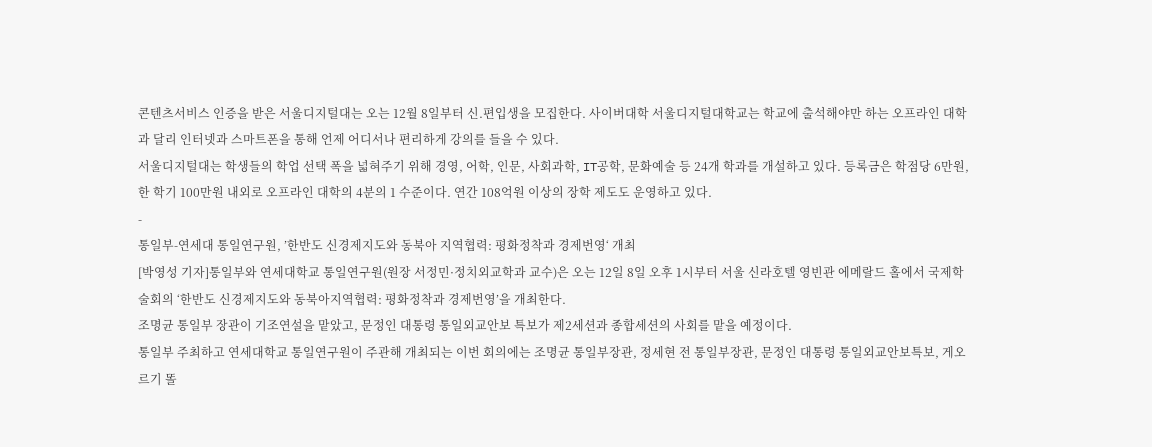콘텐츠서비스 인증을 받은 서울디지털대는 오는 12월 8일부터 신.편입생을 모집한다. 사이버대학 서울디지털대학교는 학교에 출석해야만 하는 오프라인 대학과 달리 인터넷과 스마트폰을 통해 언제 어디서나 편리하게 강의를 들을 수 있다.
서울디지털대는 학생들의 학업 선택 폭을 넓혀주기 위해 경영, 어학, 인문, 사회과학, IT공학, 문화예술 등 24개 학과를 개설하고 있다. 등록금은 학점당 6만원, 한 학기 100만원 내외로 오프라인 대학의 4분의 1 수준이다. 연간 108억원 이상의 장학 제도도 운영하고 있다.
-
통일부-연세대 통일연구원, ’한반도 신경제지도와 동북아 지역협력: 평화정착과 경제번영‘ 개최
[박영성 기자]통일부와 연세대학교 통일연구원(원장 서정민·정치외교학과 교수)은 오는 12일 8일 오후 1시부터 서울 신라호텔 영빈관 에메랄드 홀에서 국제학술회의 ‘한반도 신경제지도와 동북아지역협력: 평화정착과 경제번영’을 개최한다.
조명균 통일부 장관이 기조연설을 맡았고, 문정인 대통령 통일외교안보 특보가 제2세션과 종합세션의 사회를 맡을 예정이다.
통일부 주최하고 연세대학교 통일연구원이 주관해 개최되는 이번 회의에는 조명균 통일부장관, 정세현 전 통일부장관, 문정인 대통령 통일외교안보특보, 게오르기 똘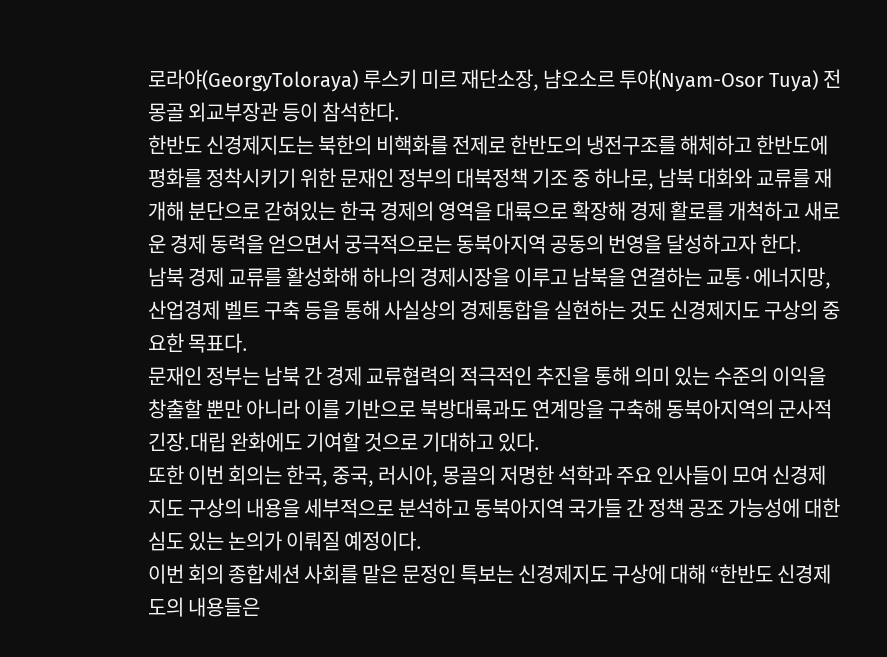로라야(GeorgyToloraya) 루스키 미르 재단소장, 냠오소르 투야(Nyam-Osor Tuya) 전 몽골 외교부장관 등이 참석한다.
한반도 신경제지도는 북한의 비핵화를 전제로 한반도의 냉전구조를 해체하고 한반도에 평화를 정착시키기 위한 문재인 정부의 대북정책 기조 중 하나로, 남북 대화와 교류를 재개해 분단으로 갇혀있는 한국 경제의 영역을 대륙으로 확장해 경제 활로를 개척하고 새로운 경제 동력을 얻으면서 궁극적으로는 동북아지역 공동의 번영을 달성하고자 한다.
남북 경제 교류를 활성화해 하나의 경제시장을 이루고 남북을 연결하는 교통·에너지망, 산업경제 벨트 구축 등을 통해 사실상의 경제통합을 실현하는 것도 신경제지도 구상의 중요한 목표다.
문재인 정부는 남북 간 경제 교류협력의 적극적인 추진을 통해 의미 있는 수준의 이익을 창출할 뿐만 아니라 이를 기반으로 북방대륙과도 연계망을 구축해 동북아지역의 군사적 긴장.대립 완화에도 기여할 것으로 기대하고 있다.
또한 이번 회의는 한국, 중국, 러시아, 몽골의 저명한 석학과 주요 인사들이 모여 신경제지도 구상의 내용을 세부적으로 분석하고 동북아지역 국가들 간 정책 공조 가능성에 대한심도 있는 논의가 이뤄질 예정이다.
이번 회의 종합세션 사회를 맡은 문정인 특보는 신경제지도 구상에 대해 “한반도 신경제도의 내용들은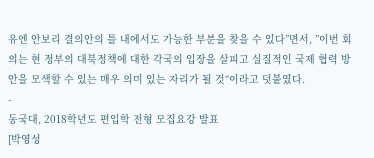유엔 안보리 결의안의 틀 내에서도 가능한 부분을 찾을 수 있다”면서, ”이번 회의는 현 정부의 대북정책에 대한 각국의 입장을 살피고 실질적인 국제 협력 방안을 모색할 수 있는 매우 의미 있는 자리가 될 것“이라고 덧붙였다.
-
동국대, 2018학년도 편입학 전형 모집요강 발표
[박영성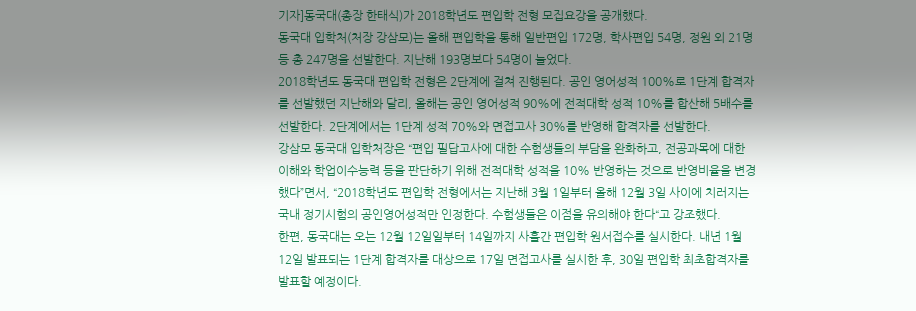기자]동국대(총장 한태식)가 2018학년도 편입학 전형 모집요강을 공개했다.
동국대 입학처(처장 강삼모)는 올해 편입학을 통해 일반편입 172명, 학사편입 54명, 정원 외 21명 등 총 247명을 선발한다. 지난해 193명보다 54명이 늘었다.
2018학년도 동국대 편입학 전형은 2단계에 걸쳐 진행된다. 공인 영어성적 100%로 1단계 합격자를 선발했던 지난해와 달리, 올해는 공인 영어성적 90%에 전적대학 성적 10%를 합산해 5배수를 선발한다. 2단계에서는 1단계 성적 70%와 면접고사 30%를 반영해 합격자를 선발한다.
강삼모 동국대 입학처장은 “편입 필답고사에 대한 수험생들의 부담을 완화하고, 전공과목에 대한 이해와 학업이수능력 등을 판단하기 위해 전적대학 성적을 10% 반영하는 것으로 반영비율을 변경했다”면서, “2018학년도 편입학 전형에서는 지난해 3월 1일부터 올해 12월 3일 사이에 치러지는 국내 정기시험의 공인영어성적만 인정한다. 수험생들은 이점을 유의해야 한다“고 강조했다.
한편, 동국대는 오는 12월 12일일부터 14일까지 사흘간 편입학 원서접수를 실시한다. 내년 1월 12일 발표되는 1단계 합격자를 대상으로 17일 면접고사를 실시한 후, 30일 편입학 최초합격자를 발표할 예정이다.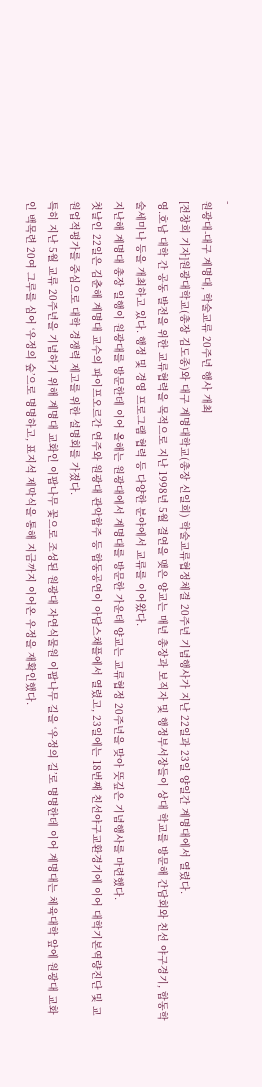-
원광대-대구 계명대, 학술교류 20주년 행사 개최
[전창희 기자]원광대학교(총장 김도종)와 대구 계명대학교(총장 신일희) 학술교류협정체결 20주년 기념행사가 지난 22일과 23일 양일간 계명대에서 열렸다.
영.호남 대학 간 공동 발전을 위한 교류협력을 목적으로 지난 1998년 5월 결연을 맺은 양교는 매년 총장과 보직자 및 행정부서장들이 상대 학교를 방문해 간담회와 친선 야구경기, 합동학술세미나 등을 개최하고 있다. 행정 및 경영 프로그램 협력 등 다양한 분야에서 교류를 이어왔다.
지난해 계명대 총장 일행이 원광대를 방문한데 이어 올해는 원광대에서 계명대를 방문한 가운데 양교는 교류협정 20주년을 맞아 뜻깊은 기념행사를 마련했다.
첫날인 22일은 김춘해 계명대 교수의 파이프오르간 연주와 원광대 관악합주 등 합동공연이 아담스채플에서 열렸고, 23일에는 18번째 친선야구교환경기에 이어 대학기본역량진단 및 교원업적평가를 중심으로 대학 경쟁력 제고를 위한 설명회를 가졌다.
특히 지난 5월 교류 20주년을 기념하기 위해 계명대 교화인 이팝나무 꽃으로 조성된 원광대 자연식물원 이팝나무 길을 ‘우정의 길’로 명명한데 이어 계명대는 체육대학 앞에 원광대 교화인 백목련 20여 그루를 심어 ‘우정의 숲’으로 명명하고, 표지석 제막식을 통해 지금까지 이어온 우정을 재확인했다.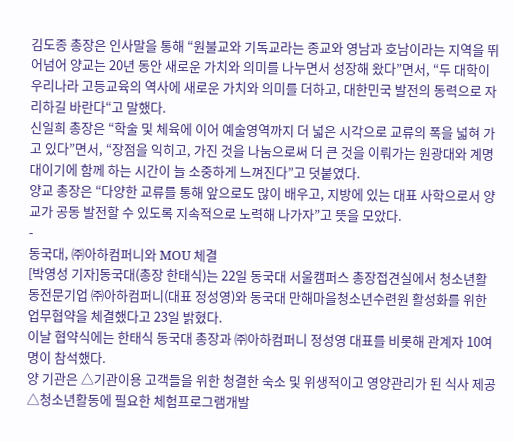김도종 총장은 인사말을 통해 “원불교와 기독교라는 종교와 영남과 호남이라는 지역을 뛰어넘어 양교는 20년 동안 새로운 가치와 의미를 나누면서 성장해 왔다”면서, “두 대학이 우리나라 고등교육의 역사에 새로운 가치와 의미를 더하고, 대한민국 발전의 동력으로 자리하길 바란다“고 말했다.
신일희 총장은 “학술 및 체육에 이어 예술영역까지 더 넓은 시각으로 교류의 폭을 넓혀 가고 있다”면서, “장점을 익히고, 가진 것을 나눔으로써 더 큰 것을 이뤄가는 원광대와 계명대이기에 함께 하는 시간이 늘 소중하게 느껴진다”고 덧붙였다.
양교 총장은 “다양한 교류를 통해 앞으로도 많이 배우고, 지방에 있는 대표 사학으로서 양교가 공동 발전할 수 있도록 지속적으로 노력해 나가자”고 뜻을 모았다.
-
동국대, ㈜아하컴퍼니와 MOU 체결
[박영성 기자]동국대(총장 한태식)는 22일 동국대 서울캠퍼스 총장접견실에서 청소년활동전문기업 ㈜아하컴퍼니(대표 정성영)와 동국대 만해마을청소년수련원 활성화를 위한 업무협약을 체결했다고 23일 밝혔다.
이날 협약식에는 한태식 동국대 총장과 ㈜아하컴퍼니 정성영 대표를 비롯해 관계자 10여 명이 참석했다.
양 기관은 △기관이용 고객들을 위한 청결한 숙소 및 위생적이고 영양관리가 된 식사 제공 △청소년활동에 필요한 체험프로그램개발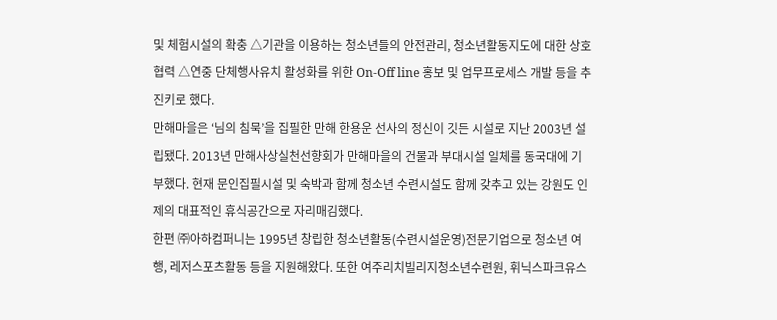및 체험시설의 확충 △기관을 이용하는 청소년들의 안전관리, 청소년활동지도에 대한 상호 협력 △연중 단체행사유치 활성화를 위한 On-Off line 홍보 및 업무프로세스 개발 등을 추진키로 했다.
만해마을은 ‘님의 침묵’을 집필한 만해 한용운 선사의 정신이 깃든 시설로 지난 2003년 설립됐다. 2013년 만해사상실천선향회가 만해마을의 건물과 부대시설 일체를 동국대에 기부했다. 현재 문인집필시설 및 숙박과 함께 청소년 수련시설도 함께 갖추고 있는 강원도 인제의 대표적인 휴식공간으로 자리매김했다.
한편 ㈜아하컴퍼니는 1995년 창립한 청소년활동(수련시설운영)전문기업으로 청소년 여행, 레저스포츠활동 등을 지원해왔다. 또한 여주리치빌리지청소년수련원, 휘닉스파크유스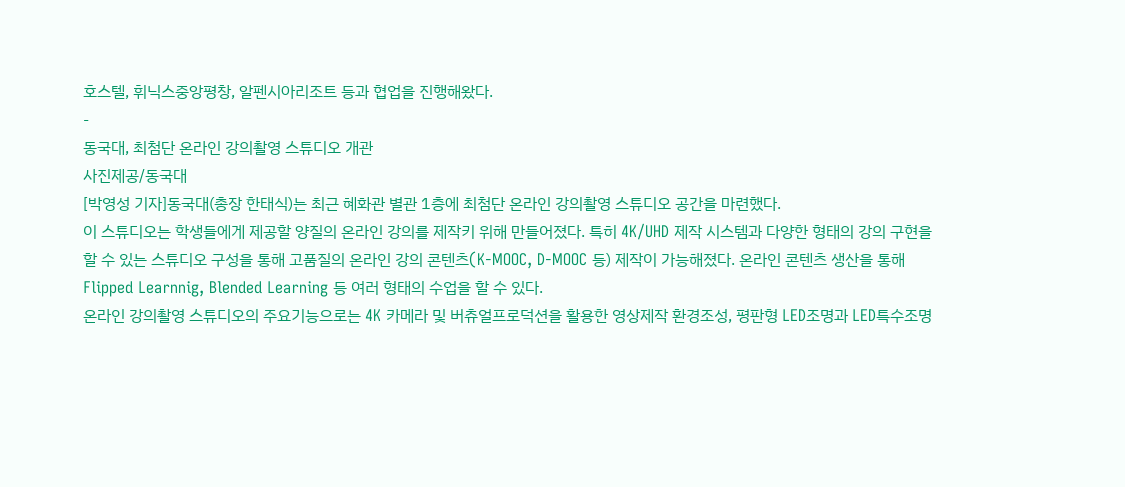호스텔, 휘닉스중앙평창, 알펜시아리조트 등과 협업을 진행해왔다.
-
동국대, 최첨단 온라인 강의촬영 스튜디오 개관
사진제공/동국대
[박영성 기자]동국대(총장 한태식)는 최근 혜화관 별관 1층에 최첨단 온라인 강의촬영 스튜디오 공간을 마련했다.
이 스튜디오는 학생들에게 제공할 양질의 온라인 강의를 제작키 위해 만들어졌다. 특히 4K/UHD 제작 시스템과 다양한 형태의 강의 구현을 할 수 있는 스튜디오 구성을 통해 고품질의 온라인 강의 콘텐츠(K-MOOC, D-MOOC 등) 제작이 가능해졌다. 온라인 콘텐츠 생산을 통해 Flipped Learnnig, Blended Learning 등 여러 형태의 수업을 할 수 있다.
온라인 강의촬영 스튜디오의 주요기능으로는 4K 카메라 및 버츄얼프로덕션을 활용한 영상제작 환경조성, 평판형 LED조명과 LED특수조명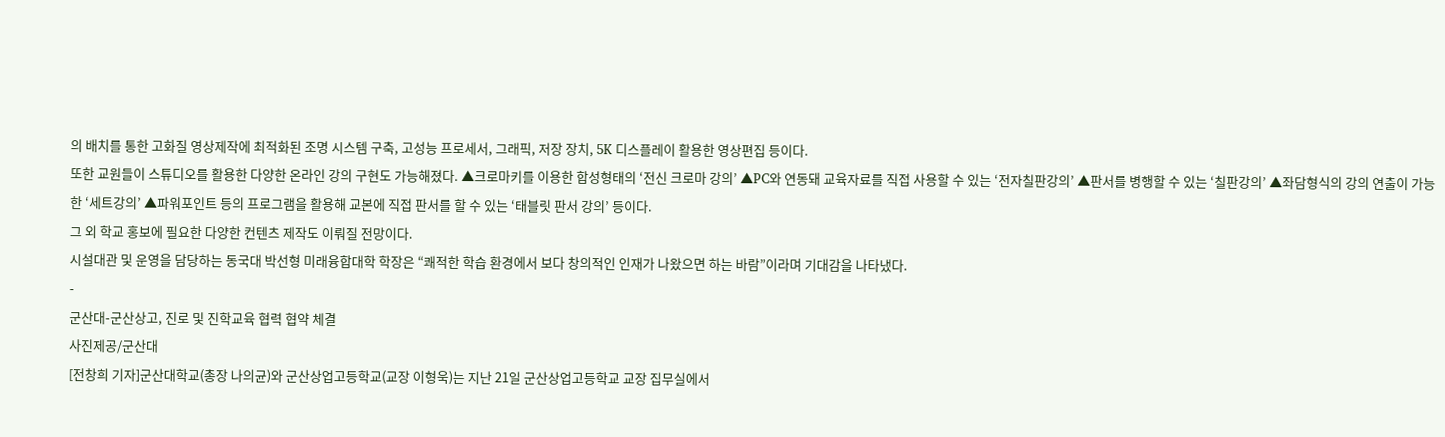의 배치를 통한 고화질 영상제작에 최적화된 조명 시스템 구축, 고성능 프로세서, 그래픽, 저장 장치, 5K 디스플레이 활용한 영상편집 등이다.
또한 교원들이 스튜디오를 활용한 다양한 온라인 강의 구현도 가능해졌다. ▲크로마키를 이용한 합성형태의 ‘전신 크로마 강의’ ▲PC와 연동돼 교육자료를 직접 사용할 수 있는 ‘전자칠판강의’ ▲판서를 병행할 수 있는 ‘칠판강의’ ▲좌담형식의 강의 연출이 가능한 ‘세트강의’ ▲파워포인트 등의 프로그램을 활용해 교본에 직접 판서를 할 수 있는 ‘태블릿 판서 강의’ 등이다.
그 외 학교 홍보에 필요한 다양한 컨텐츠 제작도 이뤄질 전망이다.
시설대관 및 운영을 담당하는 동국대 박선형 미래융합대학 학장은 “쾌적한 학습 환경에서 보다 창의적인 인재가 나왔으면 하는 바람”이라며 기대감을 나타냈다.
-
군산대-군산상고, 진로 및 진학교육 협력 협약 체결
사진제공/군산대
[전창희 기자]군산대학교(총장 나의균)와 군산상업고등학교(교장 이형욱)는 지난 21일 군산상업고등학교 교장 집무실에서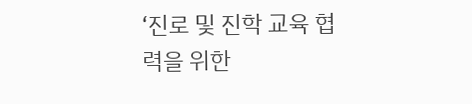‘진로 및 진학 교육 협력을 위한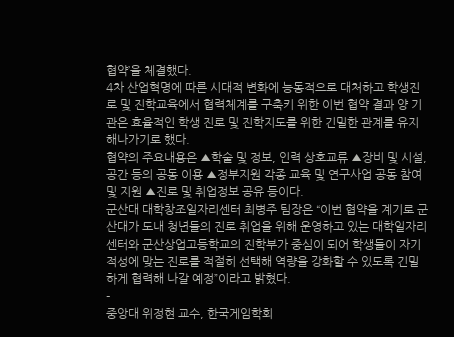협약’을 체결했다.
4차 산업혁명에 따른 시대적 변화에 능동적으로 대처하고 학생진로 및 진학교육에서 협력체계를 구축키 위한 이번 협약 결과 양 기관은 효율적인 학생 진로 및 진학지도를 위한 긴밀한 관계를 유지해나가기로 했다.
협약의 주요내용은 ▲학술 및 정보, 인력 상호교류 ▲장비 및 시설, 공간 등의 공동 이용 ▲정부지원 각종 교육 및 연구사업 공동 참여 및 지원 ▲진로 및 취업정보 공유 등이다.
군산대 대학창조일자리센터 최병주 팀장은 “이번 협약을 계기로 군산대가 도내 청년들의 진로 취업을 위해 운영하고 있는 대학일자리센터와 군산상업고등학교의 진학부가 중심이 되어 학생들이 자기 적성에 맞는 진로를 적절히 선택해 역량을 강화할 수 있도록 긴밀하게 협력해 나갈 예정”이라고 밝혔다.
-
중앙대 위정현 교수, 한국게임학회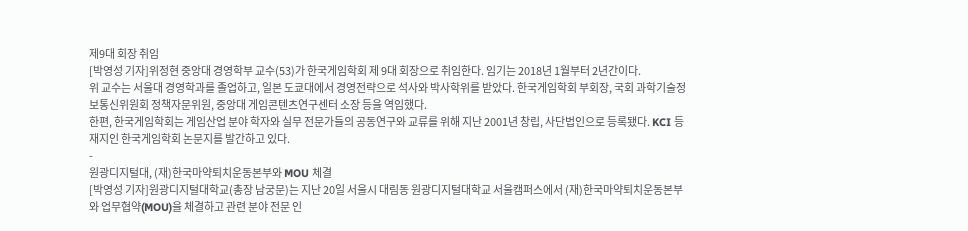제9대 회장 취임
[박영성 기자]위정현 중앙대 경영학부 교수(53)가 한국게임학회 제 9대 회장으로 취임한다. 임기는 2018년 1월부터 2년간이다.
위 교수는 서울대 경영학과를 졸업하고, 일본 도쿄대에서 경영전략으로 석사와 박사학위를 받았다. 한국게임학회 부회장, 국회 과학기술정보통신위원회 정책자문위원, 중앙대 게임콘텐츠연구센터 소장 등을 역임했다.
한편, 한국게임학회는 게임산업 분야 학자와 실무 전문가들의 공동연구와 교류를 위해 지난 2001년 창립, 사단법인으로 등록됐다. KCI 등재지인 한국게임학회 논문지를 발간하고 있다.
-
원광디지털대, (재)한국마약퇴치운동본부와 MOU 체결
[박영성 기자]원광디지털대학교(총장 남궁문)는 지난 20일 서울시 대림동 원광디지털대학교 서울캠퍼스에서 (재)한국마약퇴치운동본부와 업무협약(MOU)을 체결하고 관련 분야 전문 인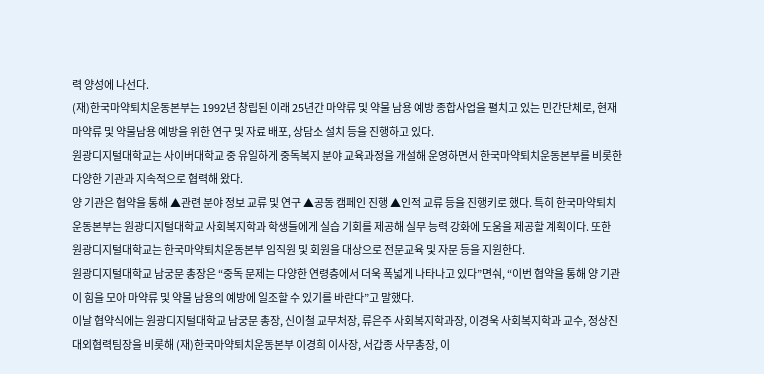력 양성에 나선다.
(재)한국마약퇴치운동본부는 1992년 창립된 이래 25년간 마약류 및 약물 남용 예방 종합사업을 펼치고 있는 민간단체로, 현재 마약류 및 약물남용 예방을 위한 연구 및 자료 배포, 상담소 설치 등을 진행하고 있다.
원광디지털대학교는 사이버대학교 중 유일하게 중독복지 분야 교육과정을 개설해 운영하면서 한국마약퇴치운동본부를 비롯한 다양한 기관과 지속적으로 협력해 왔다.
양 기관은 협약을 통해 ▲관련 분야 정보 교류 및 연구 ▲공동 캠페인 진행 ▲인적 교류 등을 진행키로 했다. 특히 한국마약퇴치운동본부는 원광디지털대학교 사회복지학과 학생들에게 실습 기회를 제공해 실무 능력 강화에 도움을 제공할 계획이다. 또한 원광디지털대학교는 한국마약퇴치운동본부 임직원 및 회원을 대상으로 전문교육 및 자문 등을 지원한다.
원광디지털대학교 남궁문 총장은 “중독 문제는 다양한 연령층에서 더욱 폭넓게 나타나고 있다”면숴, “이번 협약을 통해 양 기관이 힘을 모아 마약류 및 약물 남용의 예방에 일조할 수 있기를 바란다”고 말했다.
이날 협약식에는 원광디지털대학교 남궁문 총장, 신이철 교무처장, 류은주 사회복지학과장, 이경욱 사회복지학과 교수, 정상진 대외협력팀장을 비롯해 (재)한국마약퇴치운동본부 이경희 이사장, 서갑종 사무총장, 이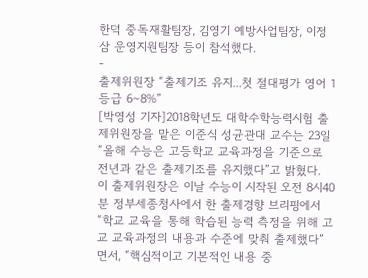한덕 중독재활팀장, 김영기 예방사업팀장, 이정삼 운영지원팀장 등이 참석했다.
-
출제위원장 “출제기조 유지...첫 절대평가 영어 1등급 6∼8%”
[박영성 기자]2018학년도 대학수학능력시험 출제위원장을 맡은 이준식 성균관대 교수는 23일 “올해 수능은 고등학교 교육과정을 기준으로 전년과 같은 출제기조를 유지했다”고 밝혔다.
이 출제위원장은 이날 수능이 시작된 오전 8시40분 정부세종청사에서 한 출제경향 브리핑에서 “학교 교육을 통해 학습된 능력 측정을 위해 고교 교육과정의 내용과 수준에 맞춰 출제했다”면서, “핵심적이고 기본적인 내용 중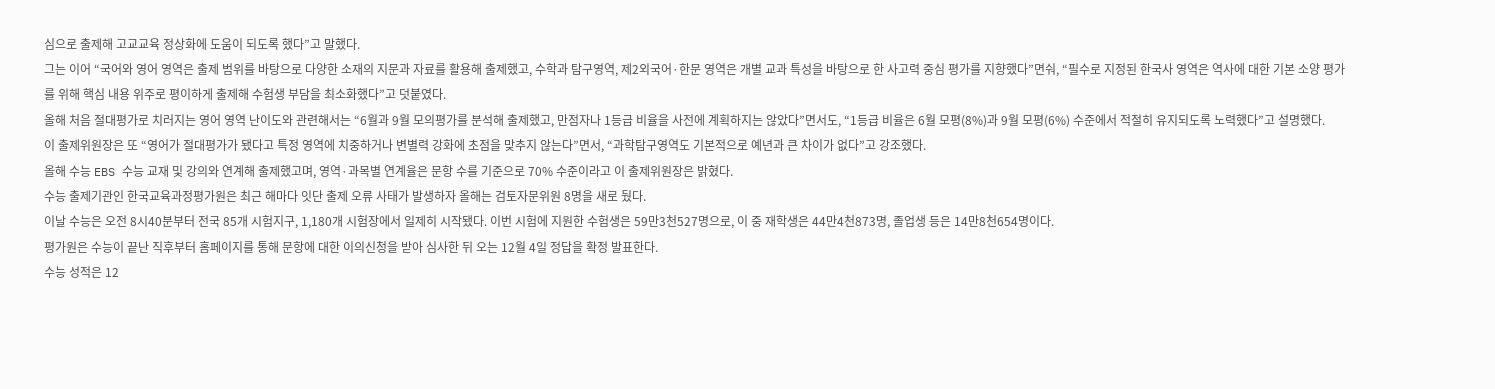심으로 출제해 고교교육 정상화에 도움이 되도록 했다”고 말했다.
그는 이어 “국어와 영어 영역은 출제 범위를 바탕으로 다양한 소재의 지문과 자료를 활용해 출제했고, 수학과 탐구영역, 제2외국어·한문 영역은 개별 교과 특성을 바탕으로 한 사고력 중심 평가를 지향했다”면숴, “필수로 지정된 한국사 영역은 역사에 대한 기본 소양 평가를 위해 핵심 내용 위주로 평이하게 출제해 수험생 부담을 최소화했다”고 덧붙였다.
올해 처음 절대평가로 치러지는 영어 영역 난이도와 관련해서는 “6월과 9월 모의평가를 분석해 출제했고, 만점자나 1등급 비율을 사전에 계획하지는 않았다”면서도, “1등급 비율은 6월 모평(8%)과 9월 모평(6%) 수준에서 적절히 유지되도록 노력했다”고 설명했다.
이 출제위원장은 또 “영어가 절대평가가 됐다고 특정 영역에 치중하거나 변별력 강화에 초점을 맞추지 않는다”면서, “과학탐구영역도 기본적으로 예년과 큰 차이가 없다”고 강조했다.
올해 수능 EBS 수능 교재 및 강의와 연계해 출제했고며, 영역·과목별 연계율은 문항 수를 기준으로 70% 수준이라고 이 출제위원장은 밝혔다.
수능 출제기관인 한국교육과정평가원은 최근 해마다 잇단 출제 오류 사태가 발생하자 올해는 검토자문위원 8명을 새로 뒀다.
이날 수능은 오전 8시40분부터 전국 85개 시험지구, 1,180개 시험장에서 일제히 시작됐다. 이번 시험에 지원한 수험생은 59만3천527명으로, 이 중 재학생은 44만4천873명, 졸업생 등은 14만8천654명이다.
평가원은 수능이 끝난 직후부터 홈페이지를 통해 문항에 대한 이의신청을 받아 심사한 뒤 오는 12월 4일 정답을 확정 발표한다.
수능 성적은 12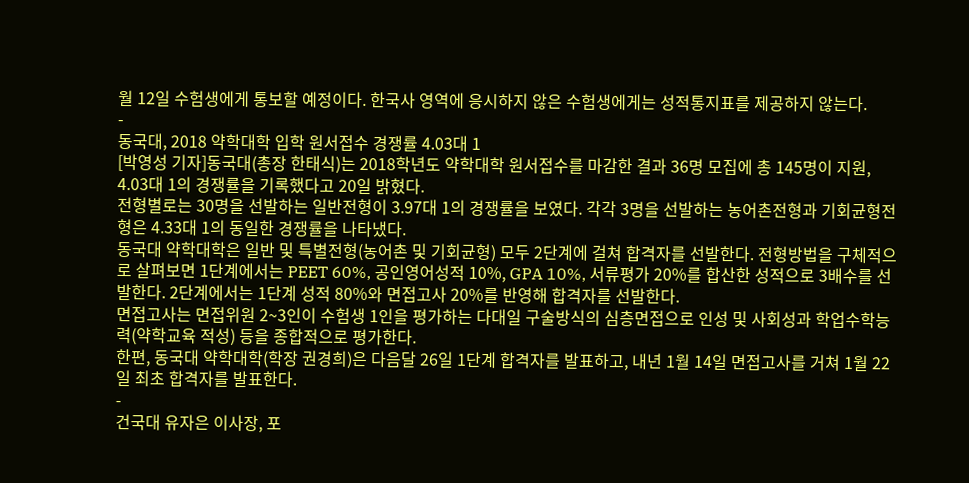월 12일 수험생에게 통보할 예정이다. 한국사 영역에 응시하지 않은 수험생에게는 성적통지표를 제공하지 않는다.
-
동국대, 2018 약학대학 입학 원서접수 경쟁률 4.03대 1
[박영성 기자]동국대(총장 한태식)는 2018학년도 약학대학 원서접수를 마감한 결과 36명 모집에 총 145명이 지원, 4.03대 1의 경쟁률을 기록했다고 20일 밝혔다.
전형별로는 30명을 선발하는 일반전형이 3.97대 1의 경쟁률을 보였다. 각각 3명을 선발하는 농어촌전형과 기회균형전형은 4.33대 1의 동일한 경쟁률을 나타냈다.
동국대 약학대학은 일반 및 특별전형(농어촌 및 기회균형) 모두 2단계에 걸쳐 합격자를 선발한다. 전형방법을 구체적으로 살펴보면 1단계에서는 PEET 60%, 공인영어성적 10%, GPA 10%, 서류평가 20%를 합산한 성적으로 3배수를 선발한다. 2단계에서는 1단계 성적 80%와 면접고사 20%를 반영해 합격자를 선발한다.
면접고사는 면접위원 2~3인이 수험생 1인을 평가하는 다대일 구술방식의 심층면접으로 인성 및 사회성과 학업수학능력(약학교육 적성) 등을 종합적으로 평가한다.
한편, 동국대 약학대학(학장 권경희)은 다음달 26일 1단계 합격자를 발표하고, 내년 1월 14일 면접고사를 거쳐 1월 22일 최초 합격자를 발표한다.
-
건국대 유자은 이사장, 포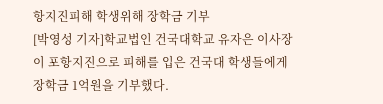항지진피해 학생위해 장학금 기부
[박영성 기자]학교법인 건국대학교 유자은 이사장이 포항지진으로 피해를 입은 건국대 학생들에게 장학금 1억원을 기부했다.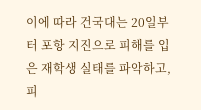이에 따라 건국대는 20일부터 포항 지진으로 피해를 입은 재학생 실태를 파악하고, 피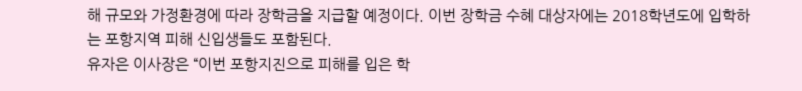해 규모와 가정환경에 따라 장학금을 지급할 예정이다. 이번 장학금 수혜 대상자에는 2018학년도에 입학하는 포항지역 피해 신입생들도 포함된다.
유자은 이사장은 “이번 포항지진으로 피해를 입은 학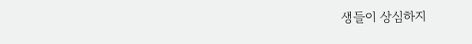생들이 상심하지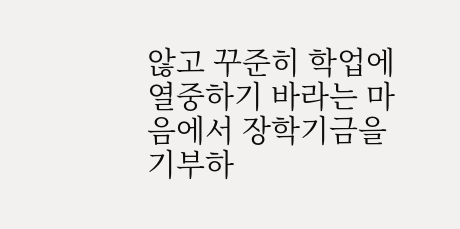않고 꾸준히 학업에 열중하기 바라는 마음에서 장학기금을 기부하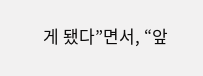게 됐다”면서, “앞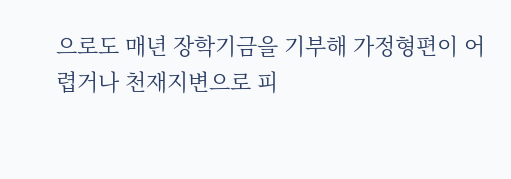으로도 매년 장학기금을 기부해 가정형편이 어렵거나 천재지변으로 피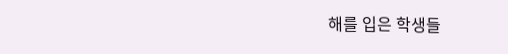해를 입은 학생들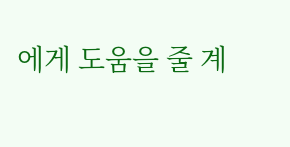에게 도움을 줄 계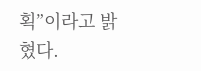획”이라고 밝혔다.